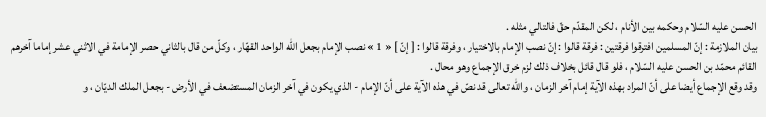الحسن عليه السّلام وحكمه بين الأنام ، لكن المقدّم حقّ فالتالي مثله .
بيان الملازمة : إنّ المسلمين افترقوا فرقتين : فرقة قالوا : إنّ نصب الإمام بالاختيار ، وفرقة قالوا : [ إنّ ] « 1 » نصب الإمام بجعل اللّه الواحد القهّار ، وكلّ من قال بالثاني حصر الإمامة في الاثني عشر إماما آخرهم القائم محمّد بن الحسن عليه السّلام ، فلو قال قائل بخلاف ذلك لزم خرق الإجماع وهو محال .
وقد وقع الإجماع أيضا على أنّ المراد بهذه الآية إمام آخر الزمان ، واللّه تعالى قد نصّ في هذه الآية على أنّ الإمام - الذي يكون في آخر الزمان المستضعف في الأرض - بجعل الملك الديّان ، و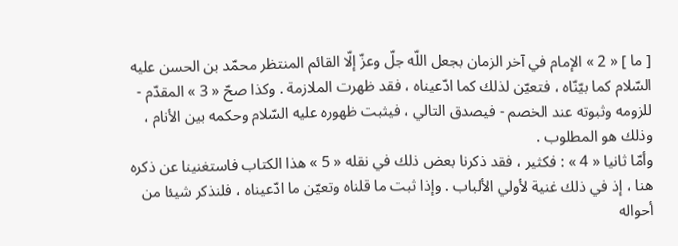[ ما ] « 2 » الإمام في آخر الزمان بجعل اللّه جلّ وعزّ إلّا القائم المنتظر محمّد بن الحسن عليه السّلام كما بيّنّاه ، فتعيّن لذلك كما ادّعيناه ، فقد ظهرت الملازمة . وكذا صحّ « 3 » المقدّم - للزومه وثبوته عند الخصم - فيصدق التالي ، فيثبت ظهوره عليه السّلام وحكمه بين الأنام ، وذلك هو المطلوب .
وأمّا ثانيا « 4 » : فكثير ، فقد ذكرنا بعض ذلك في نقله « 5 » هذا الكتاب فاستغنينا عن ذكره هنا ، إذ في ذلك غنية لأولي الألباب . وإذا ثبت ما قلناه وتعيّن ما ادّعيناه ، فلنذكر شيئا من أحواله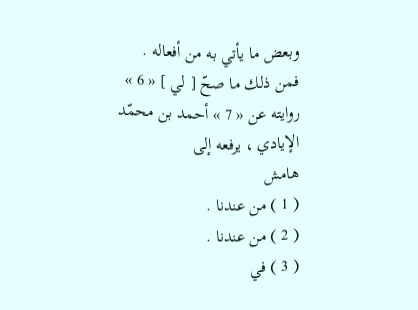وبعض ما يأتي به من أفعاله .
فمن ذلك ما صحّ [ لي ] « 6 » روايته عن « 7 » أحمد بن محمّد الإيادي ، يرفعه إلى
هامش
( 1 ) من عندنا .
( 2 ) من عندنا .
( 3 ) في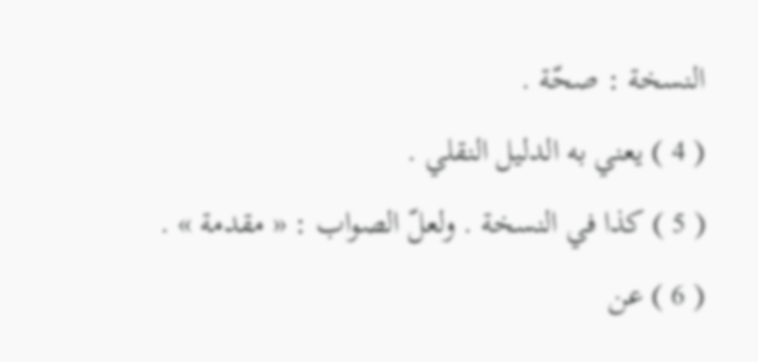النسخة : صحّة .
( 4 ) يعني به الدليل النقلي .
( 5 ) كذا في النسخة . ولعلّ الصواب : « مقدمة » .
( 6 ) عن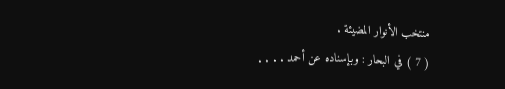منتخب الأنوار المضيئة .
( 7 ) في البحار : وبإسناده عن أحمد . . . .